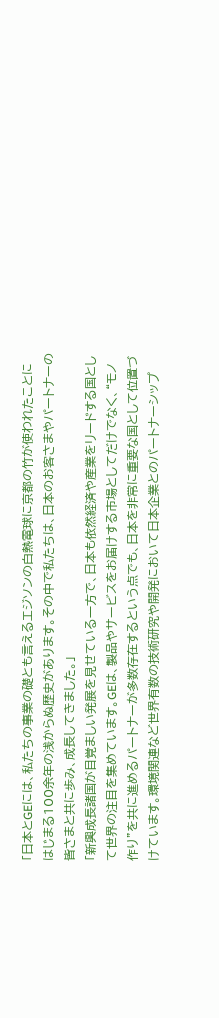「日本とGEには、私たちの事業の礎とも言えるエジソンの白熱電球に京都の竹が使われたことにはじまる100余年の浅からぬ歴史があります。その中で私たちは、日本のお客さまやパートナーの皆さまと共に歩み、成長してきました。」
「新興成長諸国が目覚ましい発展を見せている一方で、日本も依然経済や産業をリードする国として世界の注目を集めています。GEは、製品やサービスをお届けする市場としてだけでなく、“モノ作り”を共に進めるパートナーが多数存在するという点でも、日本を非常に重要な国として位置づけています。環境関連など世界有数の技術研究や開発において日本企業とのパートナーシップ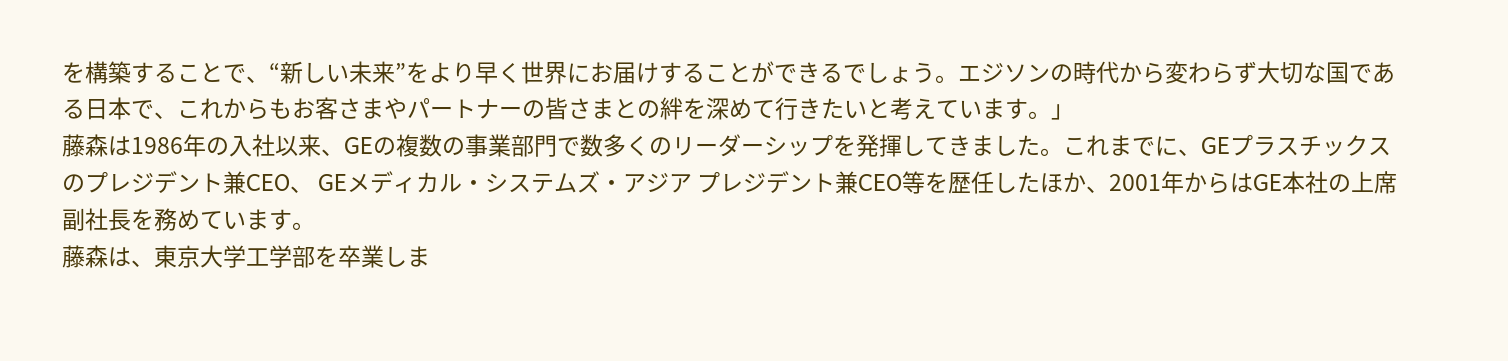を構築することで、“新しい未来”をより早く世界にお届けすることができるでしょう。エジソンの時代から変わらず大切な国である日本で、これからもお客さまやパートナーの皆さまとの絆を深めて行きたいと考えています。」
藤森は1986年の入社以来、GEの複数の事業部門で数多くのリーダーシップを発揮してきました。これまでに、GEプラスチックスのプレジデント兼CEO、 GEメディカル・システムズ・アジア プレジデント兼CEO等を歴任したほか、2001年からはGE本社の上席副社長を務めています。
藤森は、東京大学工学部を卒業しま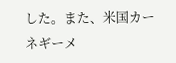した。また、米国カーネギーメ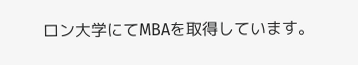ロン大学にてMBAを取得しています。